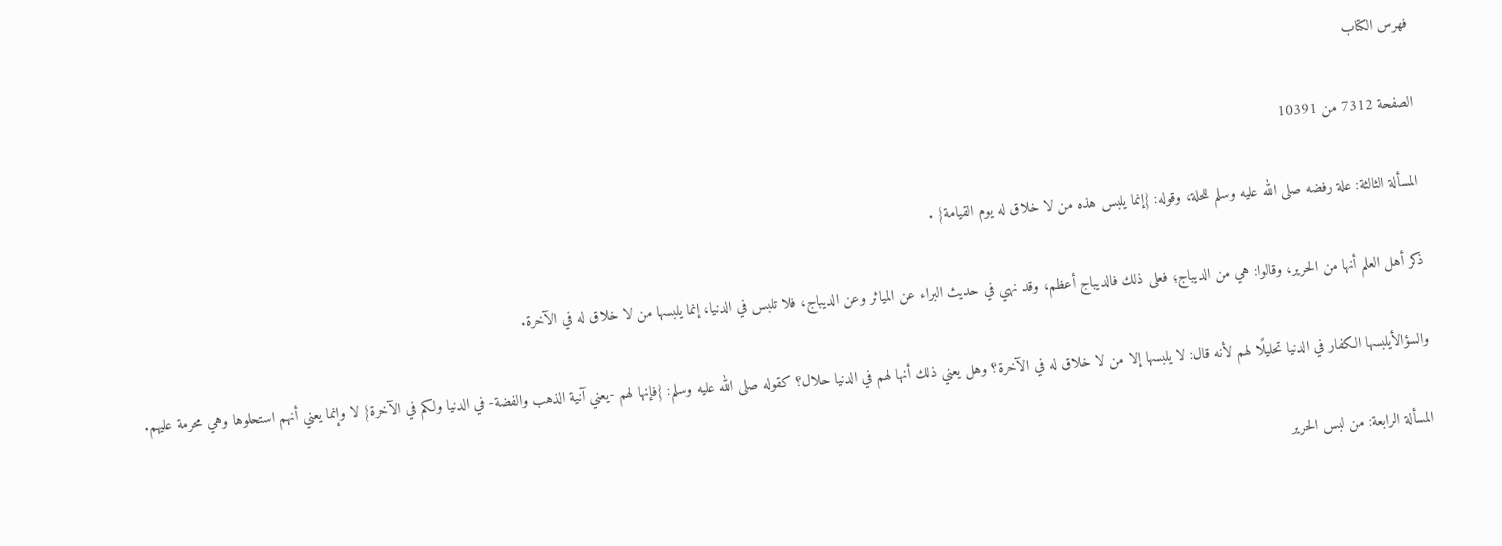فهرس الكتاب

الصفحة 7312 من 10391

المسألة الثالثة: علة رفضه صلى الله عليه وسلم للحلة، وقوله: {إنما يلبس هذه من لا خلاق له يوم القيامة} .

ذكر أهل العلم أنها من الحرير، وقالوا: هي من الديباج؛ فعلى ذلك فالديباج أعظم، وقد نهي في حديث البراء عن المياثر وعن الديباج، فلا تلبس في الدنيا، إنما يلبسها من لا خلاق له في الآخرة.

والسؤالأيلبسها الكفار في الدنيا تحليلًا لهم لأنه قال: لا يلبسها إلا من لا خلاق له في الآخرة؟ وهل يعني ذلك أنها لهم في الدنيا حلال؟ كقوله صلى الله عليه وسلم: {فإنها لهم -يعني آنية الذهب والفضة- في الدنيا ولكم في الآخرة} لا وإنما يعني أنهم استحلوها وهي محرمة عليهم.

المسألة الرابعة: من لبس الحرير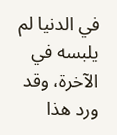في الدنيا لم يلبسه في الآخرة، وقد ورد هذا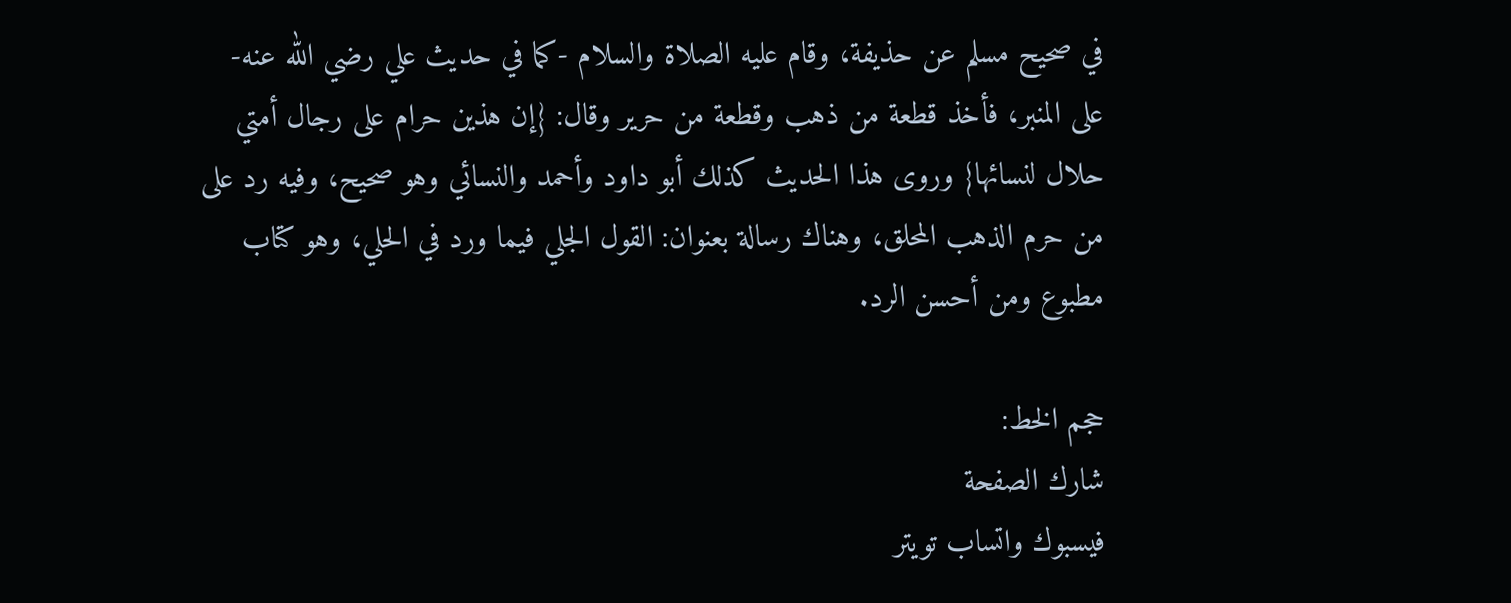في صحيح مسلم عن حذيفة، وقام عليه الصلاة والسلام -كما في حديث علي رضي الله عنه- على المنبر، فأخذ قطعة من ذهب وقطعة من حرير وقال: {إن هذين حرام على رجال أمتي حلال لنسائها} وروى هذا الحديث كذلك أبو داود وأحمد والنسائي وهو صحيح، وفيه رد على من حرم الذهب المحلق، وهناك رسالة بعنوان: القول الجلي فيما ورد في الحلي، وهو كتاب مطبوع ومن أحسن الرد.

حجم الخط:
شارك الصفحة
فيسبوك واتساب تويتر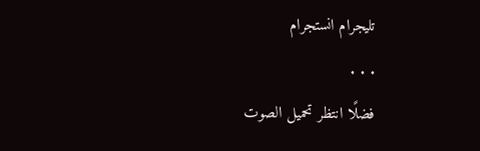تليجرام انستجرام
. . .
فضلًا انتظر تحميل الصوت